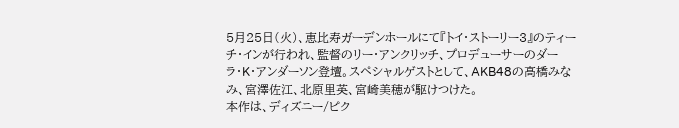5月25日(火)、恵比寿ガーデンホールにて『トイ・ストーリー3』のティーチ・インが行われ、監督のリー・アンクリッチ、プロデューサーのダーラ・K・アンダーソン登壇。スペシャルゲストとして、AKB48の高橋みなみ、宮澤佐江、北原里英、宮崎美穂が駆けつけた。
本作は、ディズニー/ピク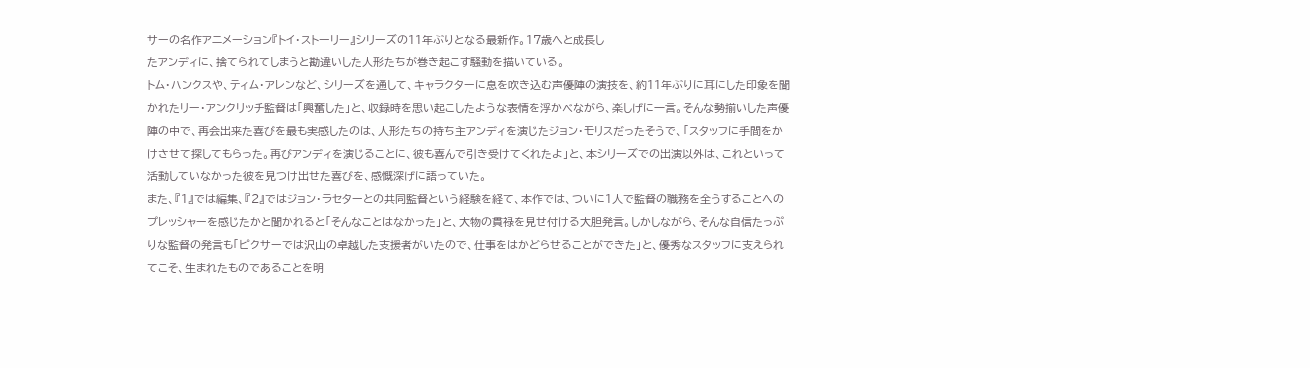サーの名作アニメーション『トイ・ストーリー』シリーズの11年ぶりとなる最新作。17歳へと成長し
たアンディに、捨てられてしまうと勘違いした人形たちが巻き起こす騒動を描いている。
トム・ハンクスや、ティム・アレンなど、シリーズを通して、キャラクターに息を吹き込む声優陣の演技を、約11年ぶりに耳にした印象を聞かれたリー・アンクリッチ監督は「興奮した」と、収録時を思い起こしたような表情を浮かべながら、楽しげに一言。そんな勢揃いした声優陣の中で、再会出来た喜びを最も実感したのは、人形たちの持ち主アンディを演じたジョン・モリスだったそうで、「スタッフに手間をかけさせて探してもらった。再びアンディを演じることに、彼も喜んで引き受けてくれたよ」と、本シリーズでの出演以外は、これといって活動していなかった彼を見つけ出せた喜びを、感慨深げに語っていた。
また、『1』では編集、『2』ではジョン・ラセターとの共同監督という経験を経て、本作では、ついに1人で監督の職務を全うすることへのプレッシャーを感じたかと聞かれると「そんなことはなかった」と、大物の貫禄を見せ付ける大胆発言。しかしながら、そんな自信たっぷりな監督の発言も「ピクサーでは沢山の卓越した支援者がいたので、仕事をはかどらせることができた」と、優秀なスタッフに支えられてこそ、生まれたものであることを明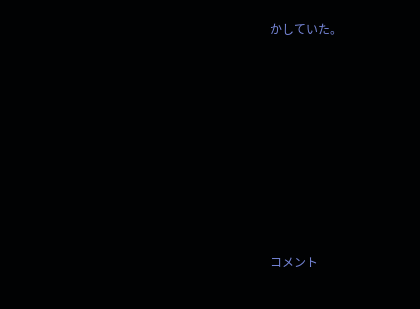かしていた。










コメント